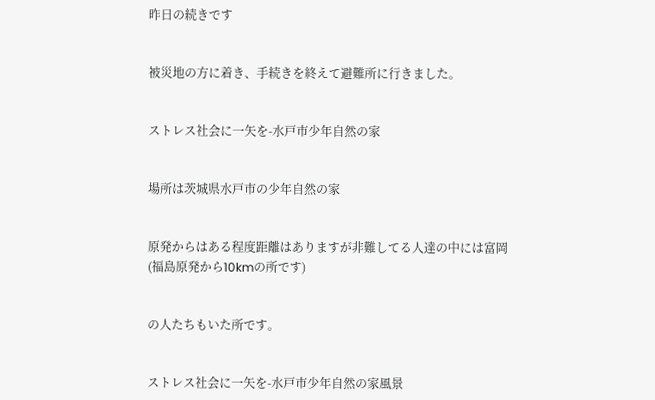昨日の続きです


被災地の方に着き、手続きを終えて避難所に行きました。


ストレス社会に一矢を-水戸市少年自然の家


場所は茨城県水戸市の少年自然の家


原発からはある程度距離はありますが非難してる人達の中には富岡(福島原発から10kmの所です)


の人たちもいた所です。


ストレス社会に一矢を-水戸市少年自然の家風景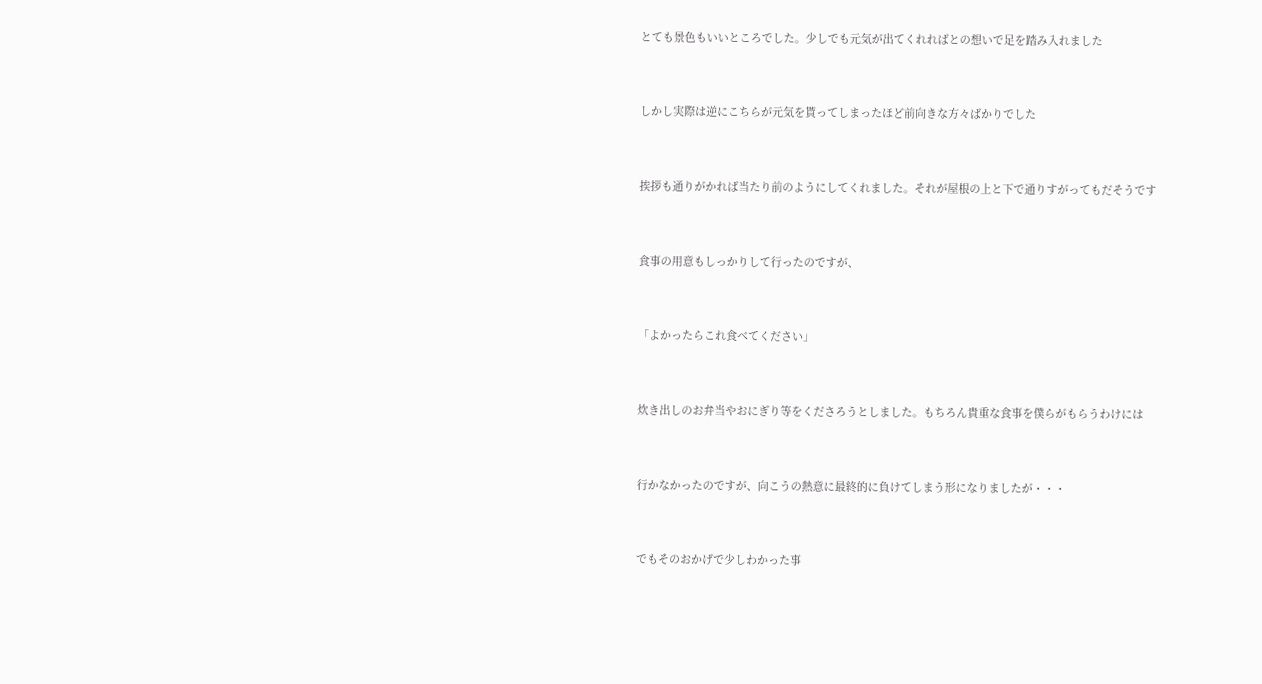とても景色もいいところでした。少しでも元気が出てくれればとの想いで足を踏み入れました


しかし実際は逆にこちらが元気を貰ってしまったほど前向きな方々ばかりでした


挨拶も通りがかれば当たり前のようにしてくれました。それが屋根の上と下で通りすがってもだそうです


食事の用意もしっかりして行ったのですが、


「よかったらこれ食べてください」


炊き出しのお弁当やおにぎり等をくださろうとしました。もちろん貴重な食事を僕らがもらうわけには


行かなかったのですが、向こうの熱意に最終的に負けてしまう形になりましたが・・・


でもそのおかげで少しわかった事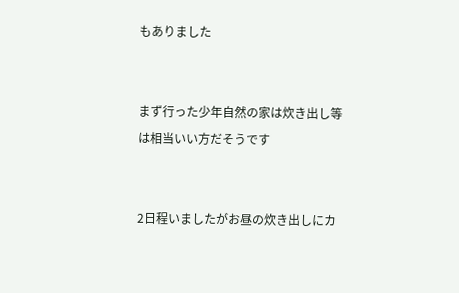もありました


まず行った少年自然の家は炊き出し等は相当いい方だそうです


2日程いましたがお昼の炊き出しにカ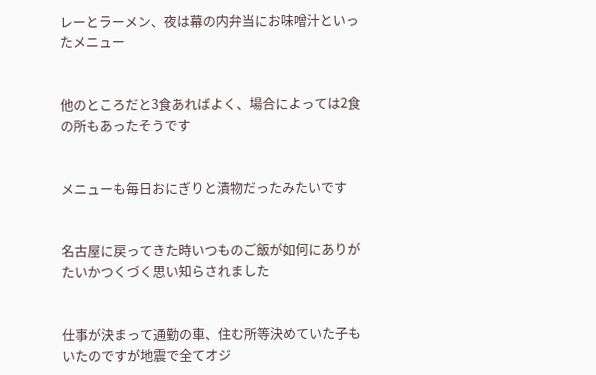レーとラーメン、夜は幕の内弁当にお味噌汁といったメニュー


他のところだと3食あればよく、場合によっては2食の所もあったそうです


メニューも毎日おにぎりと漬物だったみたいです


名古屋に戻ってきた時いつものご飯が如何にありがたいかつくづく思い知らされました


仕事が決まって通勤の車、住む所等決めていた子もいたのですが地震で全てオジ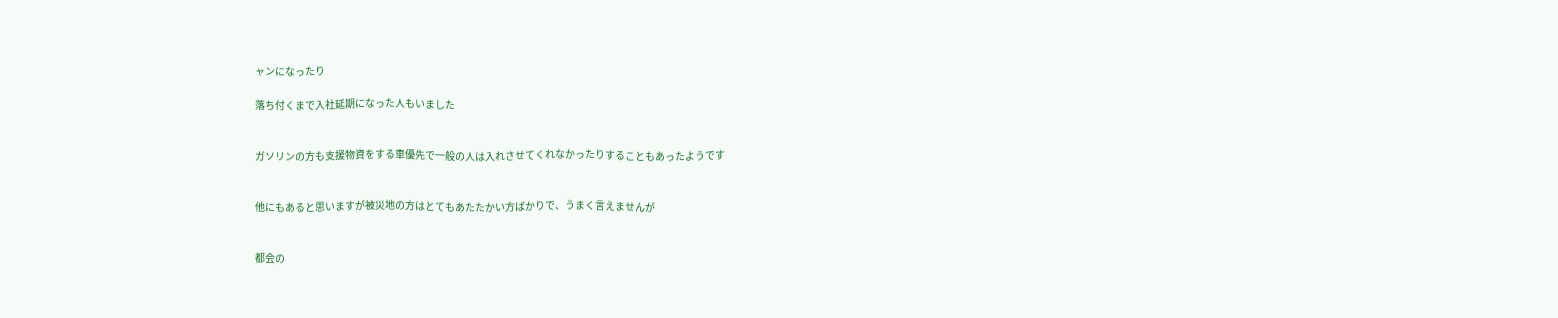ャンになったり

落ち付くまで入社延期になった人もいました


ガソリンの方も支援物資をする車優先で一般の人は入れさせてくれなかったりすることもあったようです


他にもあると思いますが被災地の方はとてもあたたかい方ばかりで、うまく言えませんが


都会の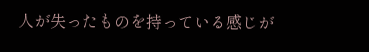人が失ったものを持っている感じが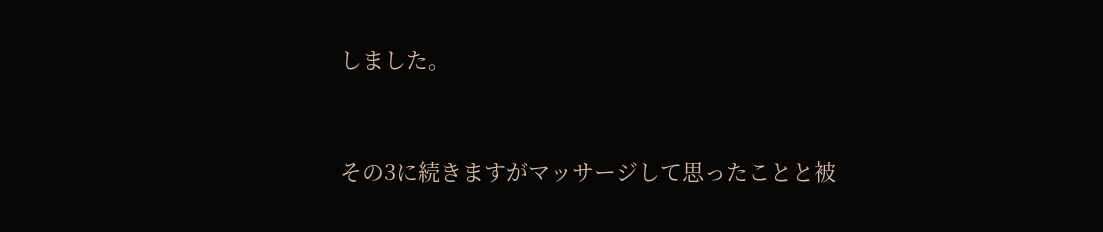しました。


その3に続きますがマッサージして思ったことと被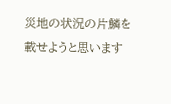災地の状況の片鱗を載せようと思います